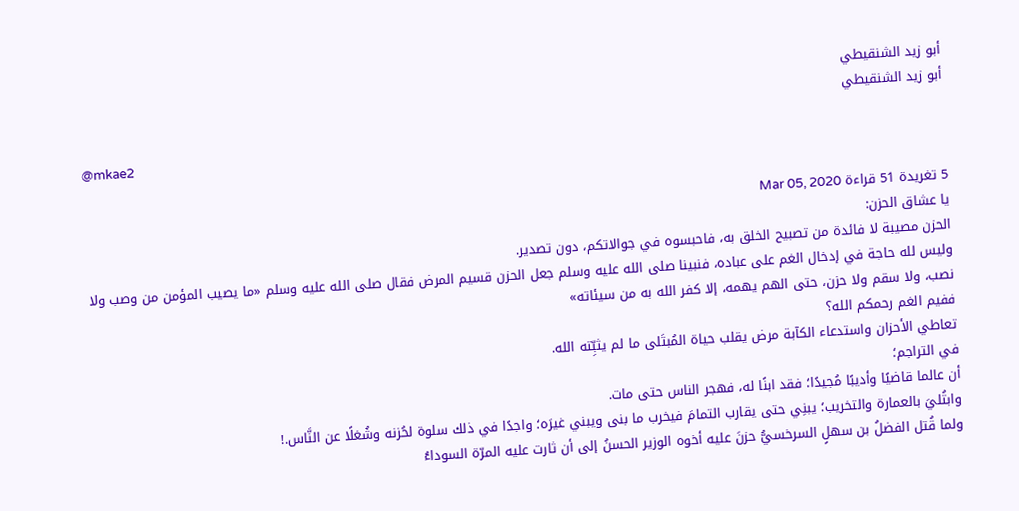أبو زيد الشنقيطي
أبو زيد الشنقيطي

@mkae2

5 تغريدة 51 قراءة Mar 05, 2020
يا عشاق الحزن:
الحزن مصيبة لا فائدة من تصبيح الخلق به، فاحبسوه في جوالاتكم، دون تصدير.
وليس لله حاجة في إدخال الغم على عباده، فنبينا صلى الله عليه وسلم جعل الحزن قسيم المرض فقال صلى الله عليه وسلم «ما يصيب المؤمن من وصب ولا نصب، ولا سقم ولا حزن، حتى الهم يهمه، إلا كفر الله به من سيئاته»
ففيم الغم رحمكم الله؟
تعاطي الأحزان واستدعاء الكآبة مرض يقلب حياة المُبتَلى ما لم يثبِّته الله.
في التراجم؛
أن عالما قاضيًا وأديبًا مُجيدًا؛ فقد ابنًا له، فهجر الناس حتى مات.
وابتُليَ بالعمارة والتخريب؛ يبنِي حتى يقارب التمامَ فيخرب ما بنى ويبني غيرَه؛ واجدًا في ذلك سلوة لحُزنه وشُغلًا عن النَّاس.!
ولما قُتل الفضلُ بن سهلٍ السرخسيُّ حزنَ عليه أخوه الوزير الحسنُ إلى أن ثارت عليه المرّة السوداءُ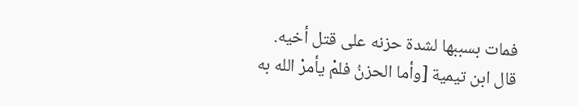فمات بسببها لشدة حزنه على قتل أخيه.
قال ابن تيمية [وأما الحزنُ فلمْ يأمرْ الله به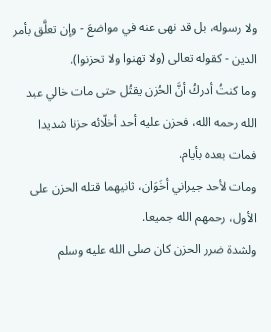ولا رسوله، بل قد نهى عنه في مواضعَ - وإن تعلَّق بأمر الدين - كقوله تعالى (ولا تهنوا ولا تحزنوا).
وما كنتُ أدركُ أنَّ الحُزن يقتُل حتى مات خالي عبد الله رحمه الله، فحزن عليه أحد أخلّائه حزنا شديدا فمات بعده بأيام.
ومات لأحد جيراني أخَوَان، ثانيهما قتله الحزن على الأول، رحمهم الله جميعا.
ولشدة ضرر الحزن كان صلى الله عليه وسلم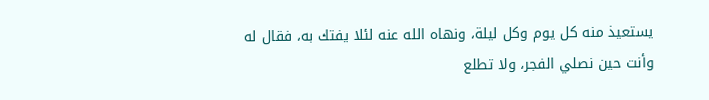يستعيذ منه كل يوم وكل ليلة، ونهاه الله عنه لئلا يفتك به، فقال له
وأنت حين نصلي الفجر، ولا تطلع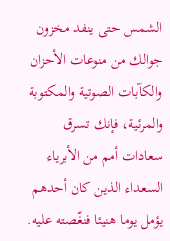الشمس حتى ينفد مخزون جوالك من منوعات الأحزان والكآبات الصوتية والمكتوبة والمرئية، فإنك تسرق سعادات أمم من الأبرياء السعداء الذين كان أحدهم يؤمل يوما هنيئا فنغّصته عليه.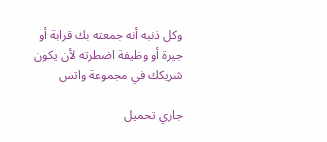وكل ذنبه أنه جمعته بك قرابة أو جيرة أو وظيفة اضطرته لأن يكون شريكك في مجموعة واتس

جاري تحميل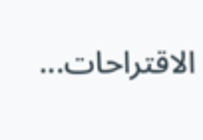الاقتراحات...